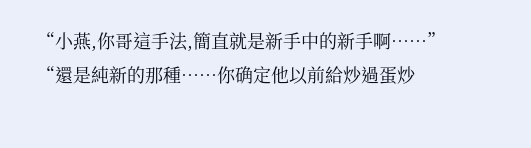“小燕,你哥這手法,簡直就是新手中的新手啊……”
“還是純新的那種……你确定他以前給炒過蛋炒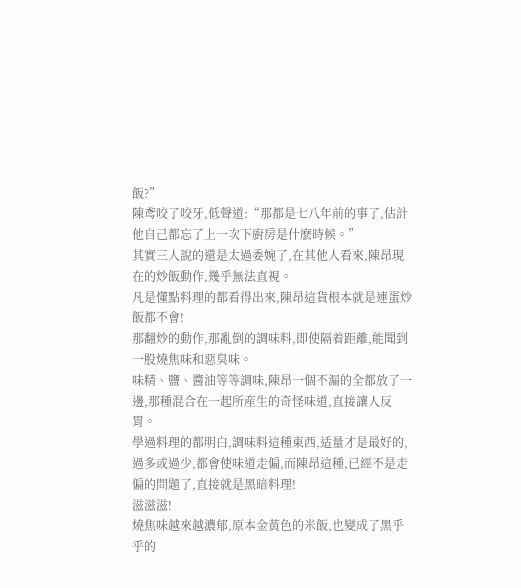飯?”
陳鸢咬了咬牙,低聲道:“那都是七八年前的事了,估計他自己都忘了上一次下廚房是什麽時候。”
其實三人說的還是太過委婉了,在其他人看來,陳昂現在的炒飯動作,幾乎無法直視。
凡是懂點料理的都看得出來,陳昂這貨根本就是連蛋炒飯都不會!
那翻炒的動作,那亂倒的調味料,即使隔着距離,能聞到一股燒焦味和惡臭味。
味精、鹽、醬油等等調味,陳昂一個不漏的全都放了一邊,那種混合在一起所産生的奇怪味道,直接讓人反胃。
學過料理的都明白,調味料這種東西,适量才是最好的,過多或過少,都會使味道走偏,而陳昂這種,已經不是走偏的問題了,直接就是黑暗料理!
滋滋滋!
燒焦味越來越濃郁,原本金黃色的米飯,也變成了黑乎乎的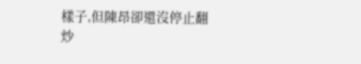樣子,但陳昂卻還沒停止翻炒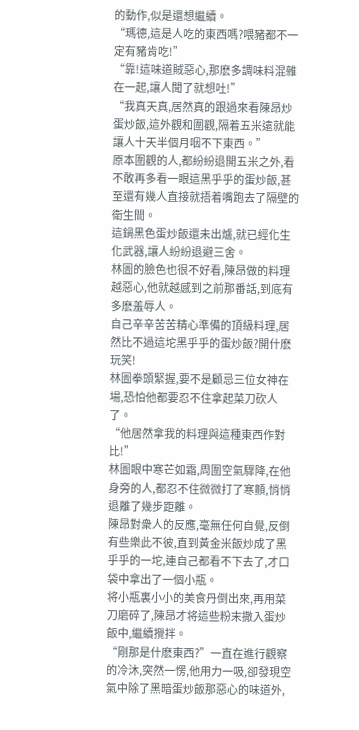的動作,似是還想繼續。
“瑪德,這是人吃的東西嗎?喂豬都不一定有豬肯吃!”
“靠!這味道賊惡心,那麽多調味料混雜在一起,讓人聞了就想吐!”
“我真天真,居然真的跟過來看陳昂炒蛋炒飯,這外觀和圍觀,隔着五米遠就能讓人十天半個月咽不下東西。”
原本圍觀的人,都紛紛退開五米之外,看不敢再多看一眼這黑乎乎的蛋炒飯,甚至還有幾人直接就捂着嘴跑去了隔壁的衛生間。
這鍋黑色蛋炒飯還未出爐,就已經化生化武器,讓人紛紛退避三舍。
林圖的臉色也很不好看,陳昂做的料理越惡心,他就越感到之前那番話,到底有多麽羞辱人。
自己辛辛苦苦精心準備的頂級料理,居然比不過這坨黑乎乎的蛋炒飯?開什麽玩笑!
林圖拳頭緊握,要不是顧忌三位女神在場,恐怕他都要忍不住拿起菜刀砍人了。
“他居然拿我的料理與這種東西作對比!”
林圖眼中寒芒如霜,周圍空氣驟降,在他身旁的人,都忍不住微微打了寒顫,悄悄退離了幾步距離。
陳昂對衆人的反應,毫無任何自覺,反倒有些樂此不彼,直到黃金米飯炒成了黑乎乎的一坨,連自己都看不下去了,才口袋中拿出了一個小瓶。
将小瓶裏小小的美食丹倒出來,再用菜刀磨碎了,陳昂才将這些粉末撒入蛋炒飯中,繼續攪拌。
“剛那是什麽東西?”一直在進行觀察的冷沐,突然一愣,他用力一吸,卻發現空氣中除了黑暗蛋炒飯那惡心的味道外,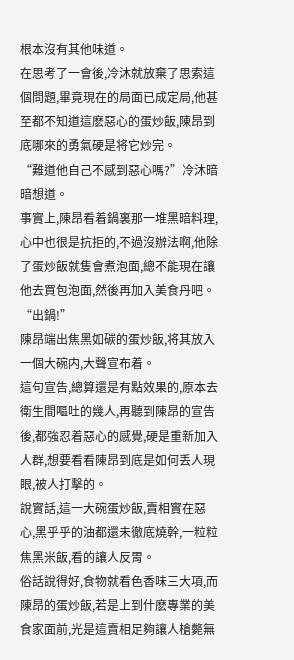根本沒有其他味道。
在思考了一會後,冷沐就放棄了思索這個問題,畢竟現在的局面已成定局,他甚至都不知道這麽惡心的蛋炒飯,陳昂到底哪來的勇氣硬是将它炒完。
“難道他自己不感到惡心嗎?”冷沐暗暗想道。
事實上,陳昂看着鍋裏那一堆黑暗料理,心中也很是抗拒的,不過沒辦法啊,他除了蛋炒飯就隻會煮泡面,總不能現在讓他去買包泡面,然後再加入美食丹吧。
“出鍋!”
陳昂端出焦黑如碳的蛋炒飯,将其放入一個大碗内,大聲宣布着。
這句宣告,總算還是有點效果的,原本去衛生間嘔吐的幾人,再聽到陳昂的宣告後,都強忍着惡心的感覺,硬是重新加入人群,想要看看陳昂到底是如何丢人現眼,被人打擊的。
說實話,這一大碗蛋炒飯,賣相實在惡心,黑乎乎的油都還未徹底燒幹,一粒粒焦黑米飯,看的讓人反胃。
俗話說得好,食物就看色香味三大項,而陳昂的蛋炒飯,若是上到什麽專業的美食家面前,光是這賣相足夠讓人槍斃無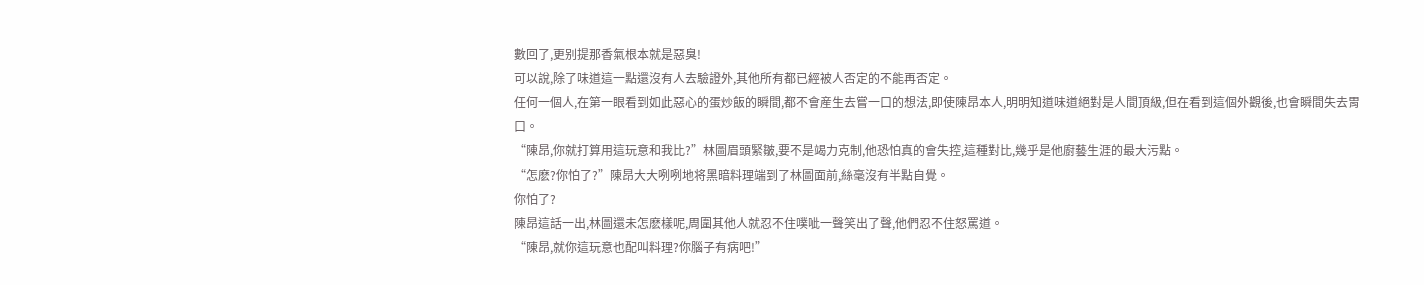數回了,更别提那香氣根本就是惡臭!
可以說,除了味道這一點還沒有人去驗證外,其他所有都已經被人否定的不能再否定。
任何一個人,在第一眼看到如此惡心的蛋炒飯的瞬間,都不會産生去嘗一口的想法,即使陳昂本人,明明知道味道絕對是人間頂級,但在看到這個外觀後,也會瞬間失去胃口。
“陳昂,你就打算用這玩意和我比?”林圖眉頭緊皺,要不是竭力克制,他恐怕真的會失控,這種對比,幾乎是他廚藝生涯的最大污點。
“怎麽?你怕了?”陳昂大大咧咧地将黑暗料理端到了林圖面前,絲毫沒有半點自覺。
你怕了?
陳昂這話一出,林圖還未怎麽樣呢,周圍其他人就忍不住噗呲一聲笑出了聲,他們忍不住怒罵道。
“陳昂,就你這玩意也配叫料理?你腦子有病吧!”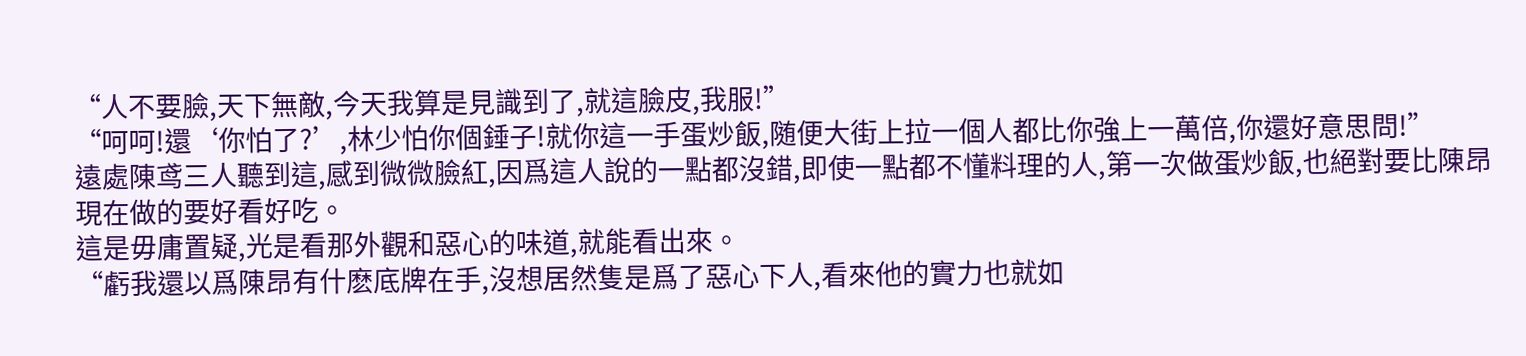“人不要臉,天下無敵,今天我算是見識到了,就這臉皮,我服!”
“呵呵!還‘你怕了?’,林少怕你個錘子!就你這一手蛋炒飯,随便大街上拉一個人都比你強上一萬倍,你還好意思問!”
遠處陳鸢三人聽到這,感到微微臉紅,因爲這人說的一點都沒錯,即使一點都不懂料理的人,第一次做蛋炒飯,也絕對要比陳昂現在做的要好看好吃。
這是毋庸置疑,光是看那外觀和惡心的味道,就能看出來。
“虧我還以爲陳昂有什麽底牌在手,沒想居然隻是爲了惡心下人,看來他的實力也就如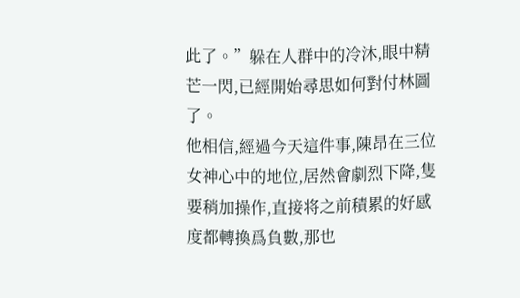此了。”躲在人群中的冷沐,眼中精芒一閃,已經開始尋思如何對付林圖了。
他相信,經過今天這件事,陳昂在三位女神心中的地位,居然會劇烈下降,隻要稍加操作,直接将之前積累的好感度都轉換爲負數,那也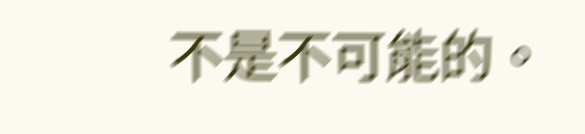不是不可能的。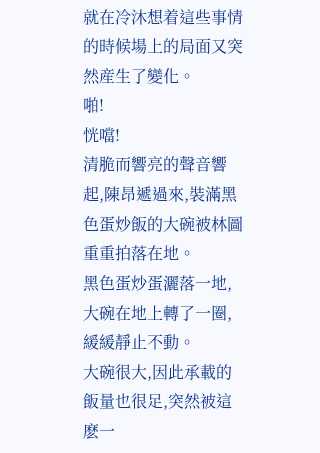就在冷沐想着這些事情的時候場上的局面又突然産生了變化。
啪!
恍噹!
清脆而響亮的聲音響起,陳昂遞過來,裝滿黑色蛋炒飯的大碗被林圖重重拍落在地。
黑色蛋炒蛋灑落一地,大碗在地上轉了一圈,緩緩靜止不動。
大碗很大,因此承載的飯量也很足,突然被這麽一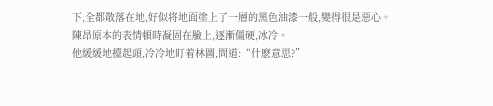下,全都散落在地,好似将地面塗上了一層的黑色油漆一般,變得很是惡心。
陳昂原本的表情頓時凝固在臉上,逐漸僵硬,冰冷。
他緩緩地擡起頭,冷冷地盯着林圖,問道:“什麽意思?”